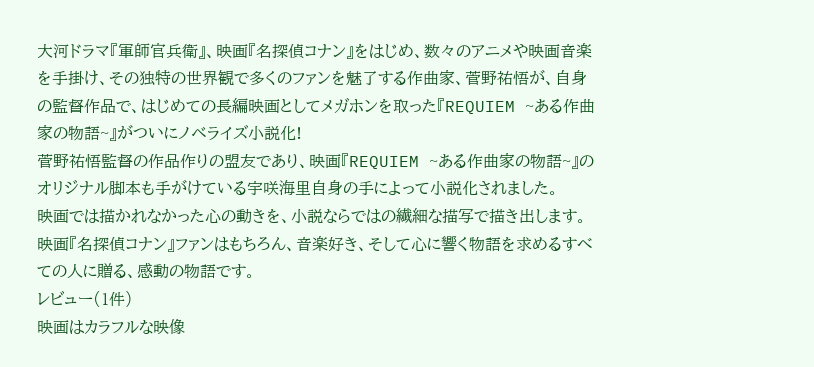大河ドラマ『軍師官兵衛』、映画『名探偵コナン』をはじめ、数々のアニメや映画音楽を手掛け、その独特の世界観で多くのファンを魅了する作曲家、菅野祐悟が、自身の監督作品で、はじめての長編映画としてメガホンを取った『REQUIEM ~ある作曲家の物語~』がついにノベライズ小説化!
菅野祐悟監督の作品作りの盟友であり、映画『REQUIEM ~ある作曲家の物語~』のオリジナル脚本も手がけている宇咲海里自身の手によって小説化されました。
映画では描かれなかった心の動きを、小説ならではの繊細な描写で描き出します。
映画『名探偵コナン』ファンはもちろん、音楽好き、そして心に響く物語を求めるすべての人に贈る、感動の物語です。
レビュー(1件)
映画はカラフルな映像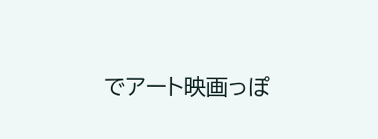でアート映画っぽ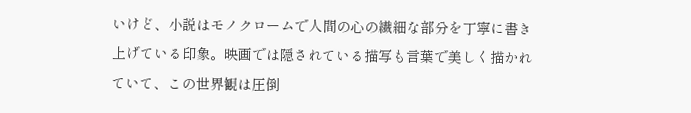いけど、小説はモノクロームで人間の心の繊細な部分を丁寧に書き上げている印象。映画では隠されている描写も言葉で美しく描かれていて、この世界観は圧倒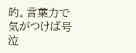的。言葉力で気がつけば号泣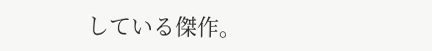している傑作。